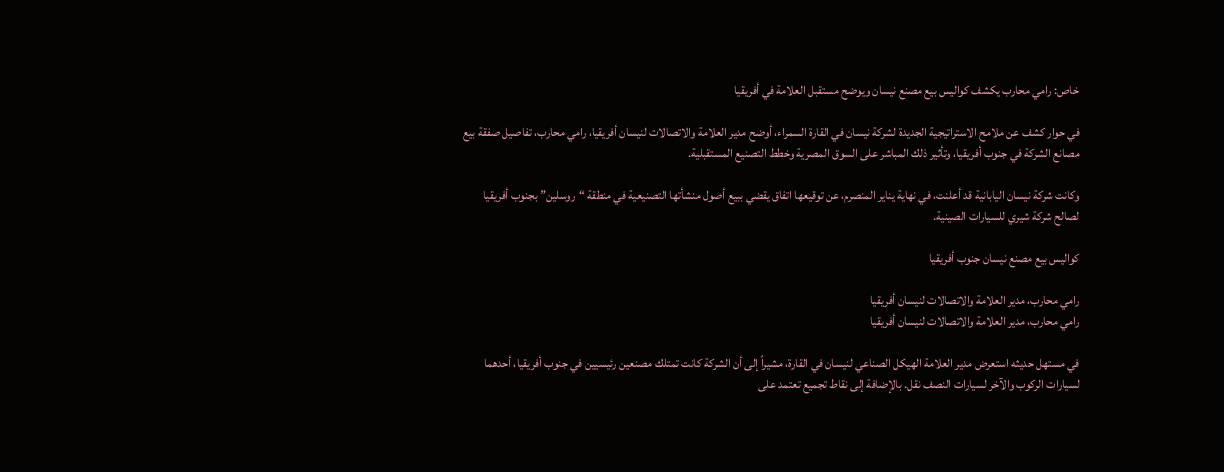خاص: رامي محارب يكشف كواليس بيع مصنع نيسان ويوضح مستقبل العلامة في أفريقيا

في حوار كشف عن ملامح الاستراتيجية الجديدة لشركة نيسان في القارة السمراء، أوضح مدير العلامة والاتصالات لنيسان أفريقيا، رامي محارب، تفاصيل صفقة بيع مصانع الشركة في جنوب أفريقيا، وتأثير ذلك المباشر على السوق المصرية وخطط التصنيع المستقبلية.

وكانت شركة نيسان اليابانية قد أعلنت، في نهاية يناير المنصرم، عن توقيعها اتفاق يقضي ببيع أصول منشأتها التصنيعية في منطقة “روسلين” بجنوب أفريقيا لصالح شركة شيري للسيارات الصينية.

كواليس بيع مصنع نيسان جنوب أفريقيا

رامي محارب، مدير العلامة والاتصالات لنيسان أفريقيا
رامي محارب، مدير العلامة والاتصالات لنيسان أفريقيا

في مستهل حديثه استعرض مدير العلامة الهيكل الصناعي لنيسان في القارة، مشيراً إلى أن الشركة كانت تمتلك مصنعين رئيسيين في جنوب أفريقيا، أحدهما لسيارات الركوب والآخر لسيارات النصف نقل. بالإضافة إلى نقاط تجميع تعتمد على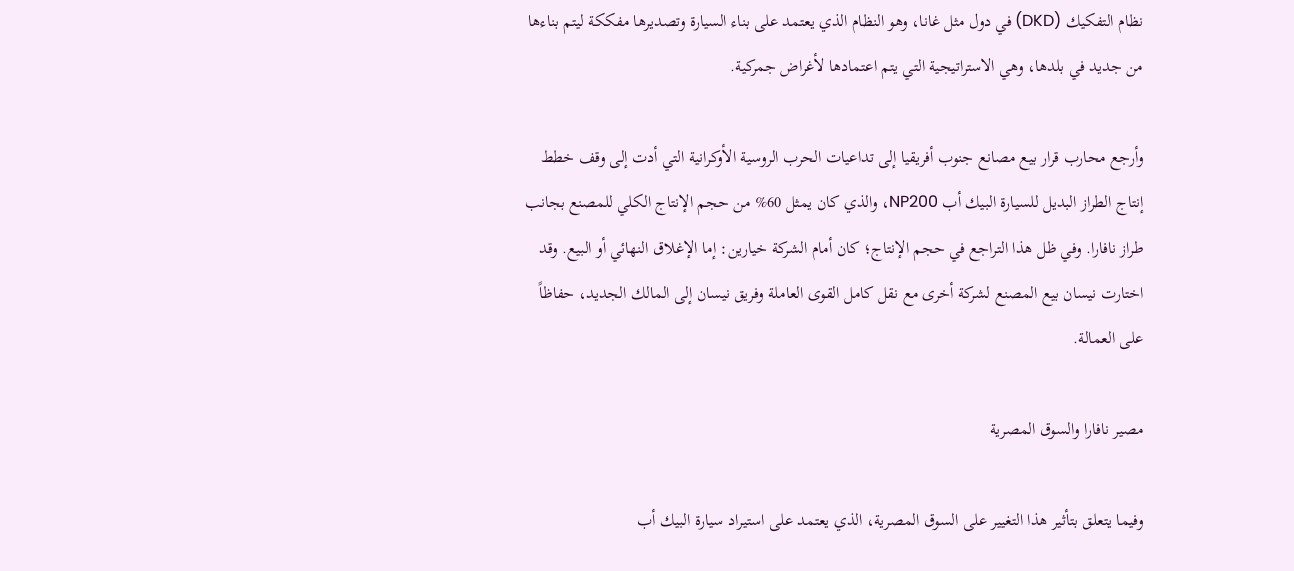نظام التفكيك (DKD) في دول مثل غانا، وهو النظام الذي يعتمد على بناء السيارة وتصديرها مفككة ليتم بناءها من جديد في بلدها، وهي الاستراتيجية التي يتم اعتمادها لأغراض جمركية.

وأرجع محارب قرار بيع مصانع جنوب أفريقيا إلى تداعيات الحرب الروسية الأوكرانية التي أدت إلى وقف خطط إنتاج الطراز البديل للسيارة البيك أب NP200، والذي كان يمثل 60% من حجم الإنتاج الكلي للمصنع بجانب طراز نافارا. وفي ظل هذا التراجع في حجم الإنتاج؛ كان أمام الشركة خيارين: إما الإغلاق النهائي أو البيع. وقد اختارت نيسان بيع المصنع لشركة أخرى مع نقل كامل القوى العاملة وفريق نيسان إلى المالك الجديد، حفاظاً على العمالة.

مصير نافارا والسوق المصرية

وفيما يتعلق بتأثير هذا التغيير على السوق المصرية، الذي يعتمد على استيراد سيارة البيك أب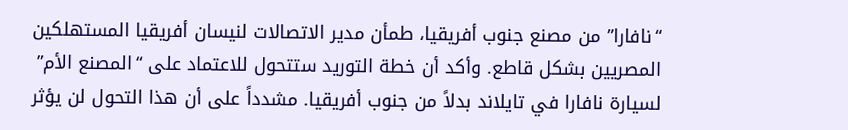“نافارا” من مصنع جنوب أفريقيا، طمأن مدير الاتصالات لنيسان أفريقيا المستهلكين المصريين بشكل قاطع. وأكد أن خطة التوريد ستتحول للاعتماد على “المصنع الأم” لسيارة نافارا في تايلاند بدلاً من جنوب أفريقيا. مشدداً على أن هذا التحول لن يؤثر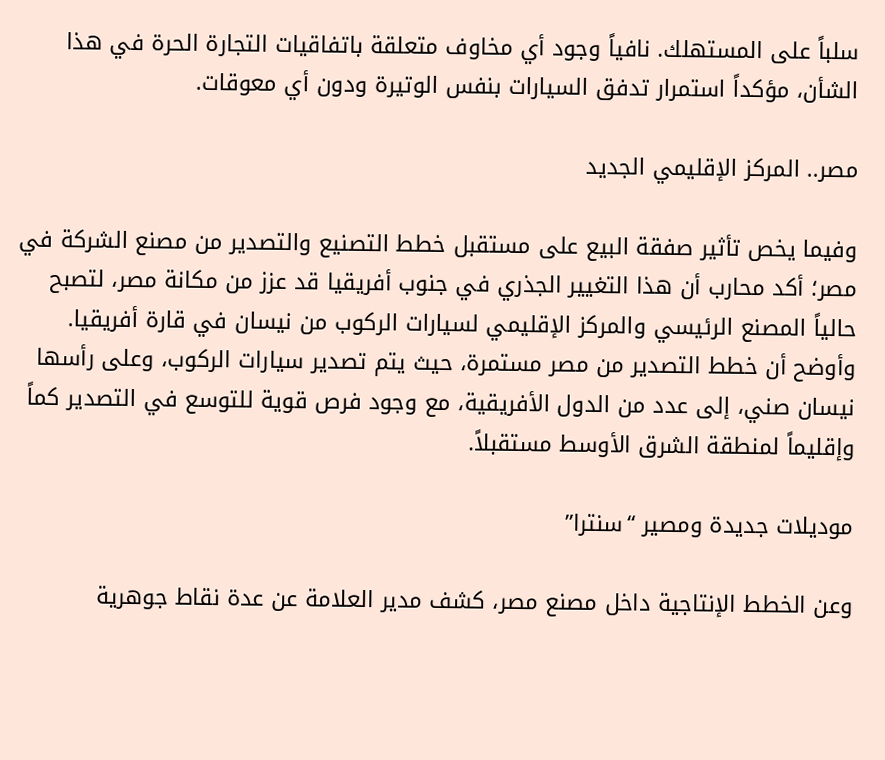سلباً على المستهلك. نافياً وجود أي مخاوف متعلقة باتفاقيات التجارة الحرة في هذا الشأن، مؤكداً استمرار تدفق السيارات بنفس الوتيرة ودون أي معوقات.

مصر.. المركز الإقليمي الجديد

وفيما يخص تأثير صفقة البيع على مستقبل خطط التصنيع والتصدير من مصنع الشركة في مصر؛ أكد محارب أن هذا التغيير الجذري في جنوب أفريقيا قد عزز من مكانة مصر، لتصبح حالياً المصنع الرئيسي والمركز الإقليمي لسيارات الركوب من نيسان في قارة أفريقيا. وأوضح أن خطط التصدير من مصر مستمرة، حيث يتم تصدير سيارات الركوب، وعلى رأسها نيسان صني، إلى عدد من الدول الأفريقية، مع وجود فرص قوية للتوسع في التصدير كماً وإقليماً لمنطقة الشرق الأوسط مستقبلاً.

موديلات جديدة ومصير “سنترا”

وعن الخطط الإنتاجية داخل مصنع مصر، كشف مدير العلامة عن عدة نقاط جوهرية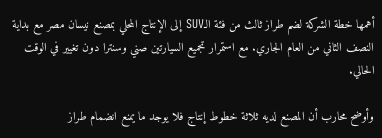أهمها خطة الشركة لضم طراز ثالث من فئة الـSUV إلى الإنتاج المحلي بمصنع نيسان مصر مع بداية النصف الثاني من العام الجاري. مع استمرار تجميع السيارتين صني وسنترا دون تغيير في الوقت الحالي.

وأوضح محارب أن المصنع لديه ثلاثة خطوط إنتاج فلا يوجد ما يمنع انضمام طراز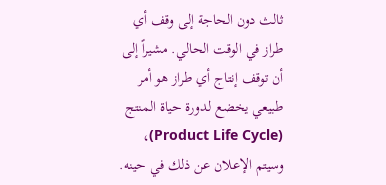ثالث دون الحاجة إلى وقف أي طراز في الوقت الحالي. مشيراً إلى أن توقف إنتاج أي طراز هو أمر طبيعي يخضع لدورة حياة المنتج (Product Life Cycle)، وسيتم الإعلان عن ذلك في حينه.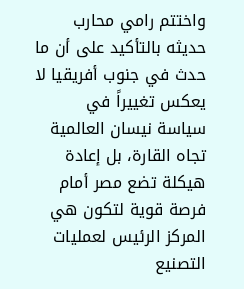واختتم رامي محارب حديثه بالتأكيد على أن ما حدث في جنوب أفريقيا لا يعكس تغييراً في سياسة نيسان العالمية تجاه القارة، بل إعادة هيكلة تضع مصر أمام فرصة قوية لتكون هي المركز الرئيس لعمليات التصنيع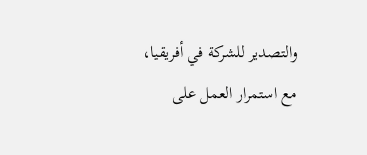والتصدير للشركة في أفريقيا، مع استمرار العمل على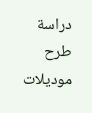دراسة طرح موديلات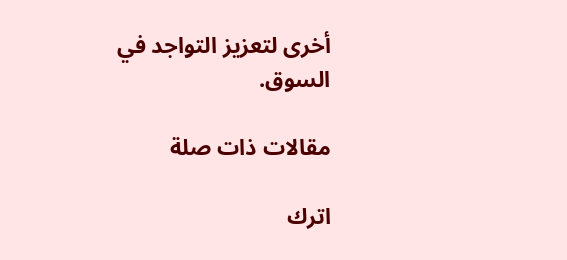أخرى لتعزيز التواجد في السوق.

مقالات ذات صلة

اترك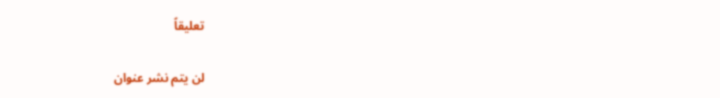تعليقاً

لن يتم نشر عنوان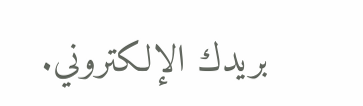بريدك الإلكتروني.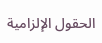الحقول الإلزامية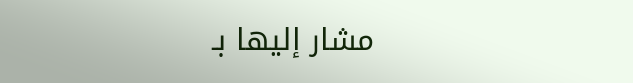مشار إليها بـ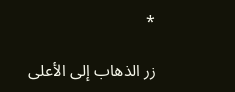*

زر الذهاب إلى الأعلى